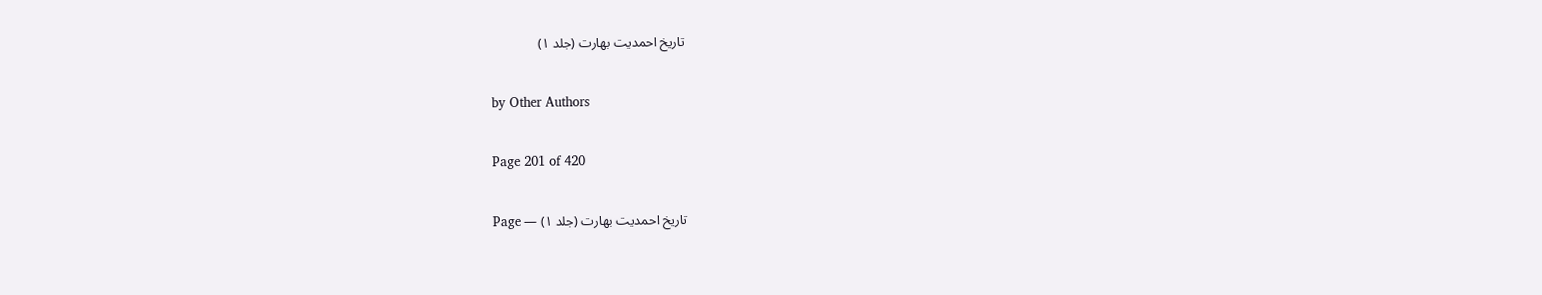تاریخ احمدیت بھارت (جلد ۱)

by Other Authors

Page 201 of 420

تاریخ احمدیت بھارت (جلد ۱) — Page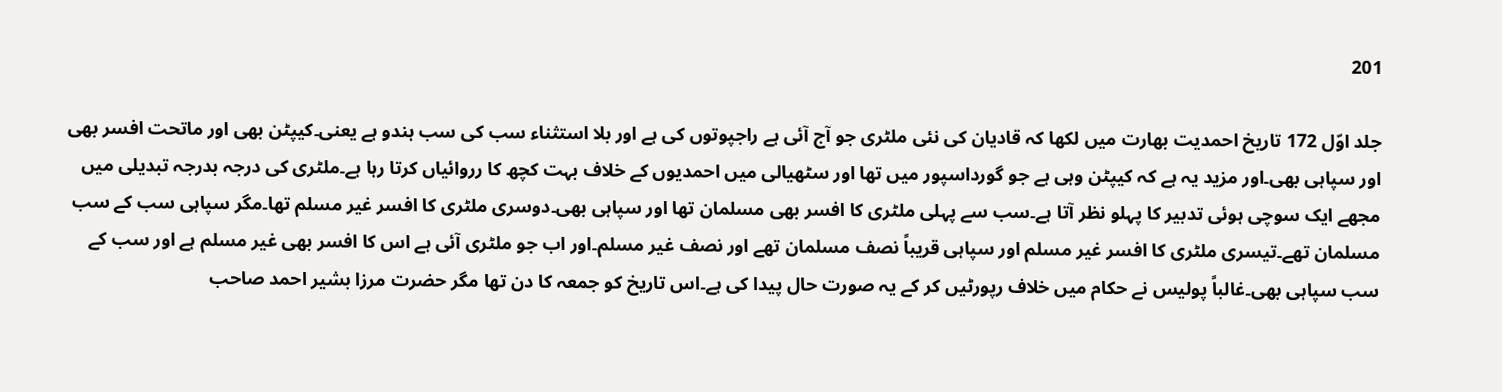201

جلد اوّل 172 تاریخ احمدیت بھارت میں لکھا کہ قادیان کی نئی ملٹری جو آج آئی ہے راجپوتوں کی ہے اور بلا استثناء سب کی سب ہندو ہے یعنی۔کیپٹن بھی اور ماتحت افسر بھی اور سپاہی بھی۔اور مزید یہ ہے کہ کیپٹن وہی ہے جو گورداسپور میں تھا اور سٹھیالی میں احمدیوں کے خلاف بہت کچھ کا رروائیاں کرتا رہا ہے۔ملٹری کی درجہ بدرجہ تبدیلی میں مجھے ایک سوچی ہوئی تدبیر کا پہلو نظر آتا ہے۔سب سے پہلی ملٹری کا افسر بھی مسلمان تھا اور سپاہی بھی۔دوسری ملٹری کا افسر غیر مسلم تھا۔مگر سپاہی سب کے سب مسلمان تھے۔تیسری ملٹری کا افسر غیر مسلم اور سپاہی قریباً نصف مسلمان تھے اور نصف غیر مسلم۔اور اب جو ملٹری آئی ہے اس کا افسر بھی غیر مسلم ہے اور سب کے سب سپاہی بھی۔غالباً پولیس نے حکام میں خلاف رپورٹیں کر کے یہ صورت حال پیدا کی ہے۔اس تاریخ کو جمعہ کا دن تھا مگر حضرت مرزا بشیر احمد صاحب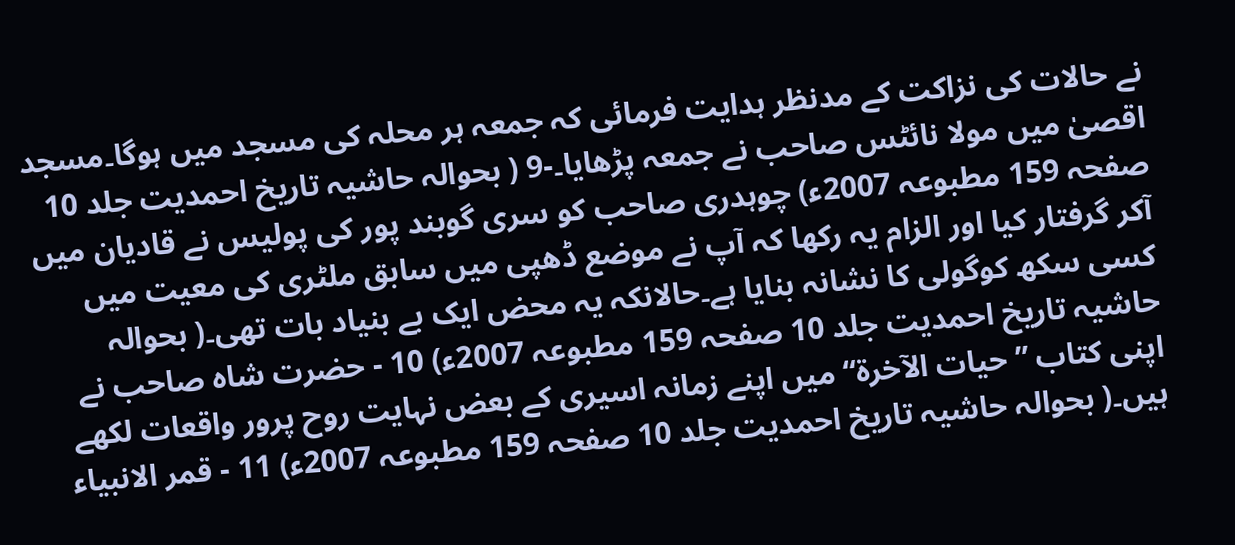نے حالات کی نزاکت کے مدنظر ہدایت فرمائی کہ جمعہ ہر محلہ کی مسجد میں ہوگا۔مسجد اقصیٰ میں مولا نائٹس صاحب نے جمعہ پڑھایا۔-9 ( بحوالہ حاشیہ تاریخ احمدیت جلد 10 صفحہ 159 مطبوعہ 2007ء) چوہدری صاحب کو سری گوبند پور کی پولیس نے قادیان میں آکر گرفتار کیا اور الزام یہ رکھا کہ آپ نے موضع ڈھپی میں سابق ملٹری کی معیت میں کسی سکھ کوگولی کا نشانہ بنایا ہے۔حالانکہ یہ محض ایک بے بنیاد بات تھی۔( بحوالہ حاشیہ تاریخ احمدیت جلد 10 صفحہ 159 مطبوعہ 2007ء) 10 - حضرت شاہ صاحب نے اپنی کتاب ”حیات الآخرة“ میں اپنے زمانہ اسیری کے بعض نہایت روح پرور واقعات لکھے ہیں۔( بحوالہ حاشیہ تاریخ احمدیت جلد 10 صفحہ 159 مطبوعہ 2007ء) 11 - قمر الانبیاء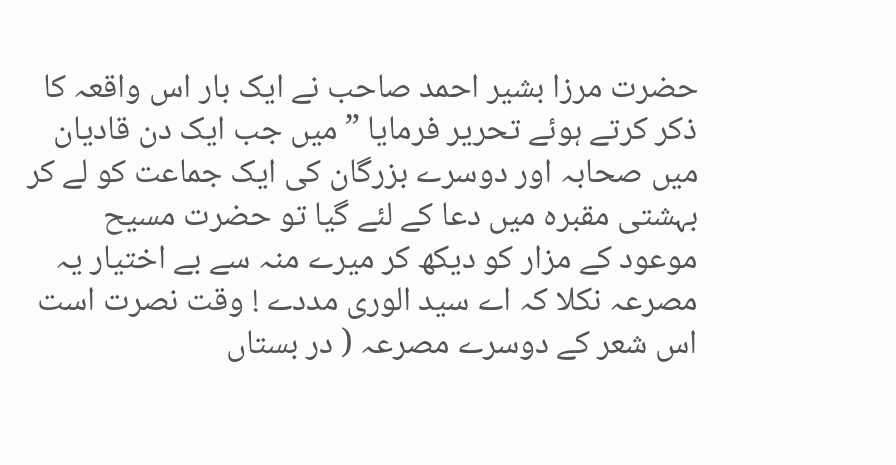حضرت مرزا بشیر احمد صاحب نے ایک بار اس واقعہ کا ذکر کرتے ہوئے تحریر فرمایا ” میں جب ایک دن قادیان میں صحابہ اور دوسرے بزرگان کی ایک جماعت کو لے کر بہشتی مقبرہ میں دعا کے لئے گیا تو حضرت مسیح موعود کے مزار کو دیکھ کر میرے منہ سے بے اختیار یہ مصرعہ نکلا کہ اے سید الوری مددے ! وقت نصرت است اس شعر کے دوسرے مصرعہ ( در بستاں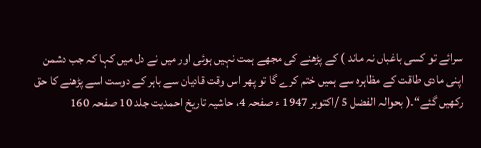سرائے تو کسی باغباں نہ ماند ) کے پڑھنے کی مجھے ہمت نہیں ہوئی اور میں نے دل میں کہا کہ جب دشمن اپنی مادی طاقت کے مظاہرہ سے ہمیں ختم کرے گا تو پھر اس وقت قادیان سے باہر کے دوست اسے پڑھنے کا حق رکھیں گئے“۔( بحوالہ الفضل 5 /اکتوبر 1947 ء صفحہ 4، حاشیہ تاریخ احمدیت جلد 10 صفحہ 160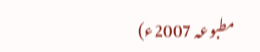مطبوعہ 2007ء)